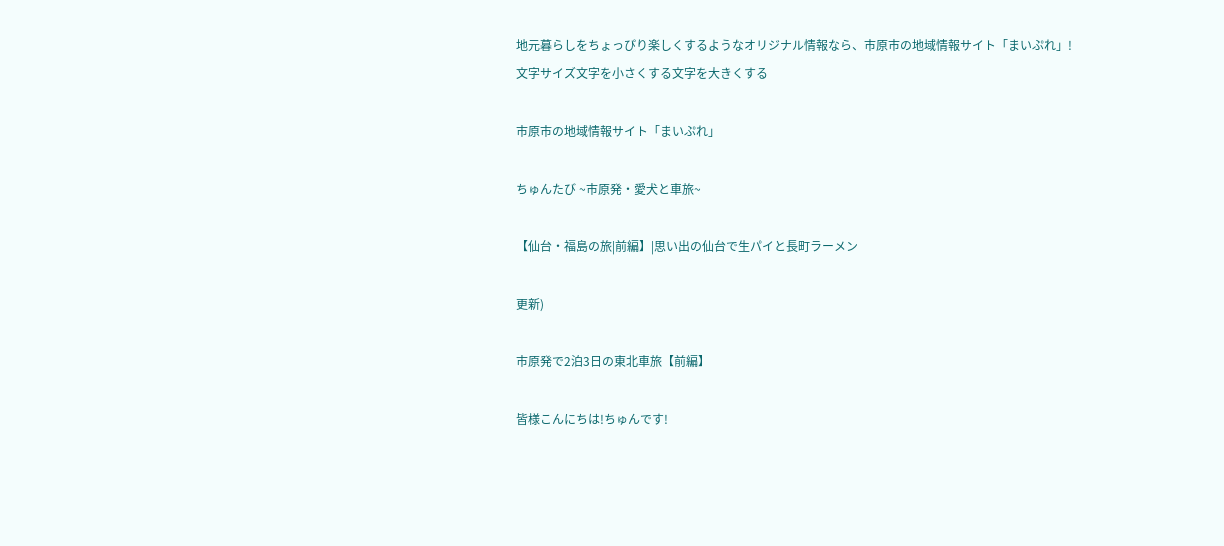地元暮らしをちょっぴり楽しくするようなオリジナル情報なら、市原市の地域情報サイト「まいぷれ」!
文字サイズ文字を小さくする文字を大きくする

市原市の地域情報サイト「まいぷれ」

ちゅんたび ~市原発・愛犬と車旅~

【仙台・福島の旅|前編】|思い出の仙台で生パイと長町ラーメン

更新)

市原発で2泊3日の東北車旅【前編】

皆様こんにちは!ちゅんです!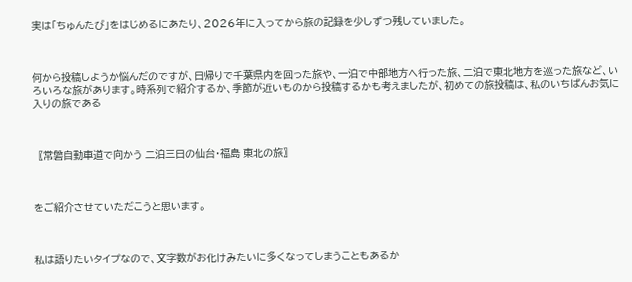実は「ちゅんたび」をはじめるにあたり、2026年に入ってから旅の記録を少しずつ残していました。



何から投稿しようか悩んだのですが、日帰りで千葉県内を回った旅や、一泊で中部地方へ行った旅、二泊で東北地方を巡った旅など、いろいろな旅があります。時系列で紹介するか、季節が近いものから投稿するかも考えましたが、初めての旅投稿は、私のいちばんお気に入りの旅である



〖常磐自動車道で向かう 二泊三日の仙台・福島 東北の旅〗



をご紹介させていただこうと思います。



私は語りたいタイプなので、文字数がお化けみたいに多くなってしまうこともあるか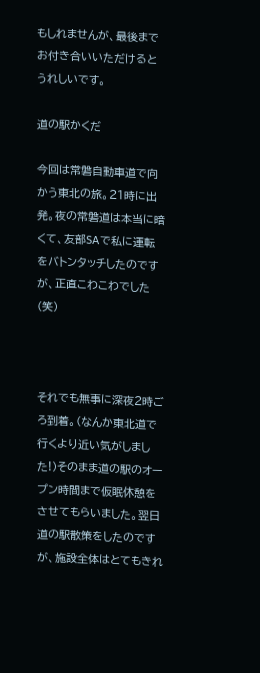もしれませんが、最後までお付き合いいただけるとうれしいです。

道の駅かくだ

今回は常磐自動車道で向かう東北の旅。21時に出発。夜の常磐道は本当に暗くて、友部SAで私に運転をバトンタッチしたのですが、正直こわこわでした(笑)



それでも無事に深夜2時ごろ到着。(なんか東北道で行くより近い気がしました!)そのまま道の駅のオープン時間まで仮眠休憩をさせてもらいました。翌日道の駅散策をしたのですが、施設全体はとてもきれ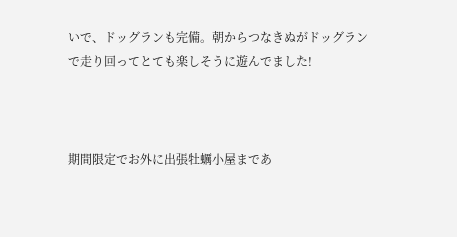いで、ドッグランも完備。朝からつなきぬがドッグランで走り回ってとても楽しそうに遊んでました!



期間限定でお外に出張牡蠣小屋まであ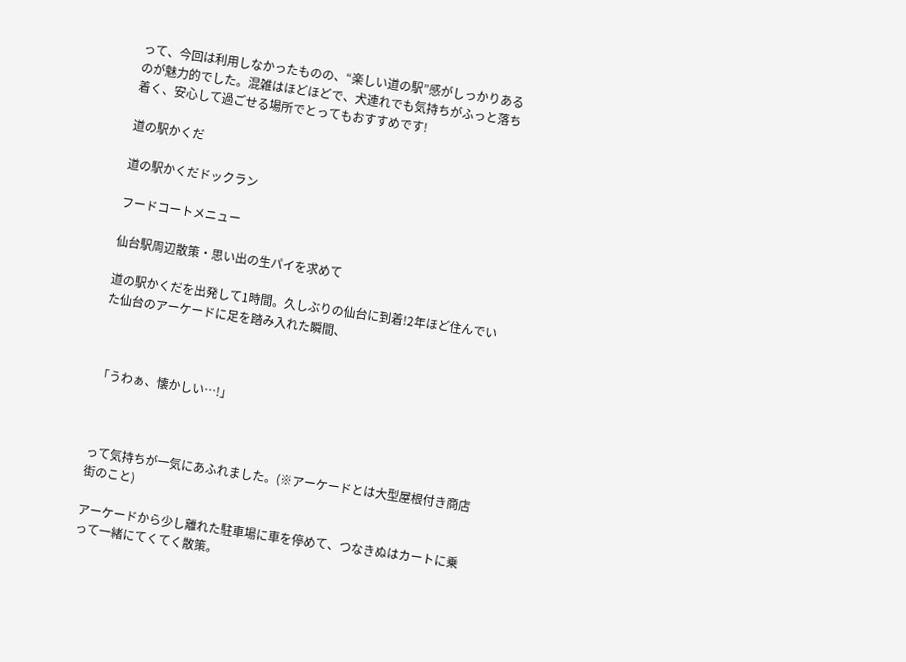って、今回は利用しなかったものの、“楽しい道の駅”感がしっかりあるのが魅力的でした。混雑はほどほどで、犬連れでも気持ちがふっと落ち着く、安心して過ごせる場所でとってもおすすめです!

道の駅かくだ

道の駅かくだドックラン

フードコートメニュー

仙台駅周辺散策・思い出の生パイを求めて

道の駅かくだを出発して1時間。久しぶりの仙台に到着!2年ほど住んでいた仙台のアーケードに足を踏み入れた瞬間、



「うわぁ、懐かしい…!」



って気持ちが一気にあふれました。(※アーケードとは大型屋根付き商店街のこと)

アーケードから少し離れた駐車場に車を停めて、つなきぬはカートに乗って一緒にてくてく散策。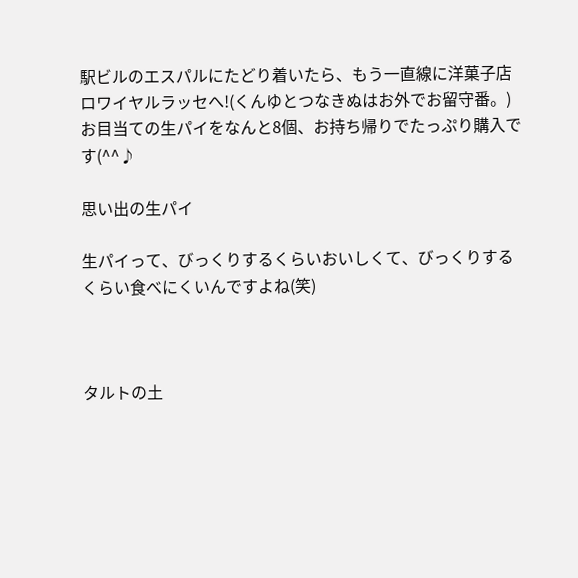駅ビルのエスパルにたどり着いたら、もう一直線に洋菓子店ロワイヤルラッセへ!(くんゆとつなきぬはお外でお留守番。)お目当ての生パイをなんと8個、お持ち帰りでたっぷり購入です(^^♪

思い出の生パイ

生パイって、びっくりするくらいおいしくて、びっくりするくらい食べにくいんですよね(笑)



タルトの土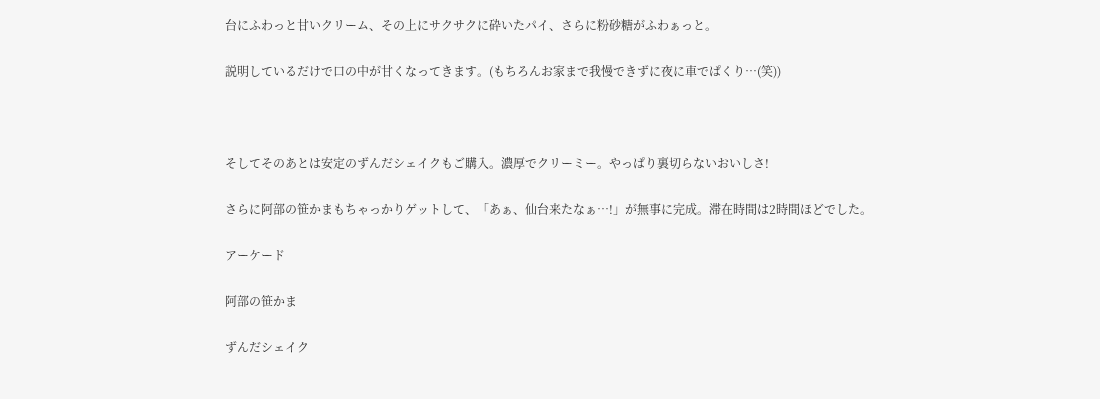台にふわっと甘いクリーム、その上にサクサクに砕いたパイ、さらに粉砂糖がふわぁっと。

説明しているだけで口の中が甘くなってきます。(もちろんお家まで我慢できずに夜に車でぱくり…(笑))



そしてそのあとは安定のずんだシェイクもご購入。濃厚でクリーミー。やっぱり裏切らないおいしさ!

さらに阿部の笹かまもちゃっかりゲットして、「あぁ、仙台来たなぁ…!」が無事に完成。滞在時間は2時間ほどでした。

アーケード

阿部の笹かま

ずんだシェイク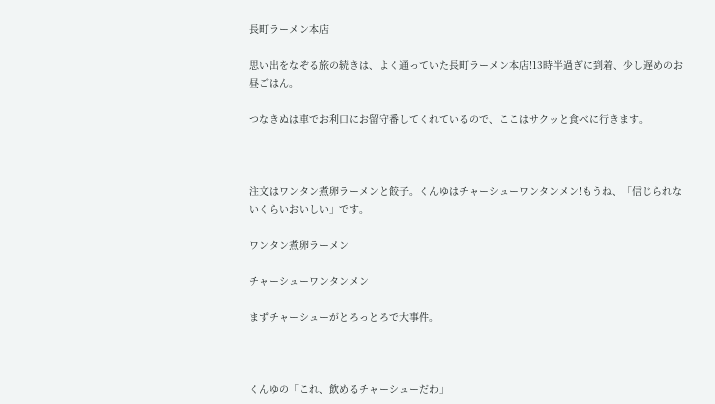長町ラーメン本店

思い出をなぞる旅の続きは、よく通っていた長町ラーメン本店!13時半過ぎに到着、少し遅めのお昼ごはん。

つなきぬは車でお利口にお留守番してくれているので、ここはサクッと食べに行きます。



注文はワンタン煮卵ラーメンと餃子。くんゆはチャーシューワンタンメン!もうね、「信じられないくらいおいしい」です。

ワンタン煮卵ラーメン

チャーシューワンタンメン

まずチャーシューがとろっとろで大事件。



くんゆの「これ、飲めるチャーシューだわ」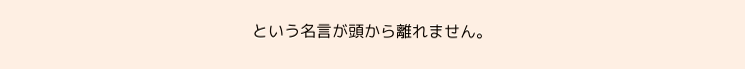という名言が頭から離れません。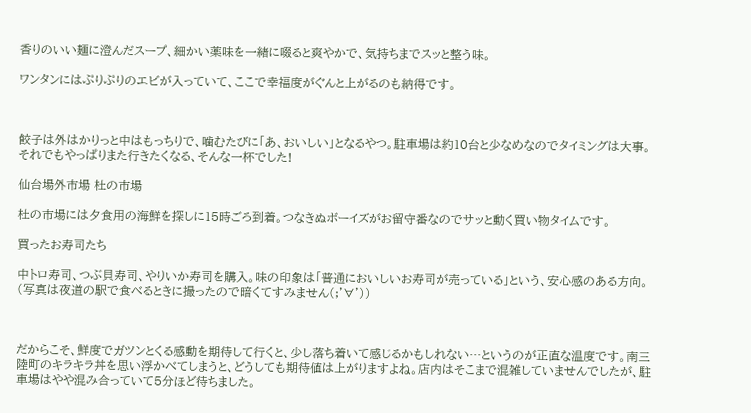香りのいい麺に澄んだスープ、細かい薬味を一緒に啜ると爽やかで、気持ちまでスッと整う味。

ワンタンにはぷりぷりのエビが入っていて、ここで幸福度がぐんと上がるのも納得です。



餃子は外はかりっと中はもっちりで、噛むたびに「あ、おいしい」となるやつ。駐車場は約10台と少なめなのでタイミングは大事。それでもやっぱりまた行きたくなる、そんな一杯でした!

仙台場外市場 杜の市場

杜の市場には夕食用の海鮮を探しに15時ごろ到着。つなきぬボーイズがお留守番なのでサッと動く買い物タイムです。

買ったお寿司たち

中トロ寿司、つぶ貝寿司、やりいか寿司を購入。味の印象は「普通においしいお寿司が売っている」という、安心感のある方向。(写真は夜道の駅で食べるときに撮ったので暗くてすみません(;'∀'))



だからこそ、鮮度でガツンとくる感動を期待して行くと、少し落ち着いて感じるかもしれない…というのが正直な温度です。南三陸町のキラキラ丼を思い浮かべてしまうと、どうしても期待値は上がりますよね。店内はそこまで混雑していませんでしたが、駐車場はやや混み合っていて5分ほど待ちました。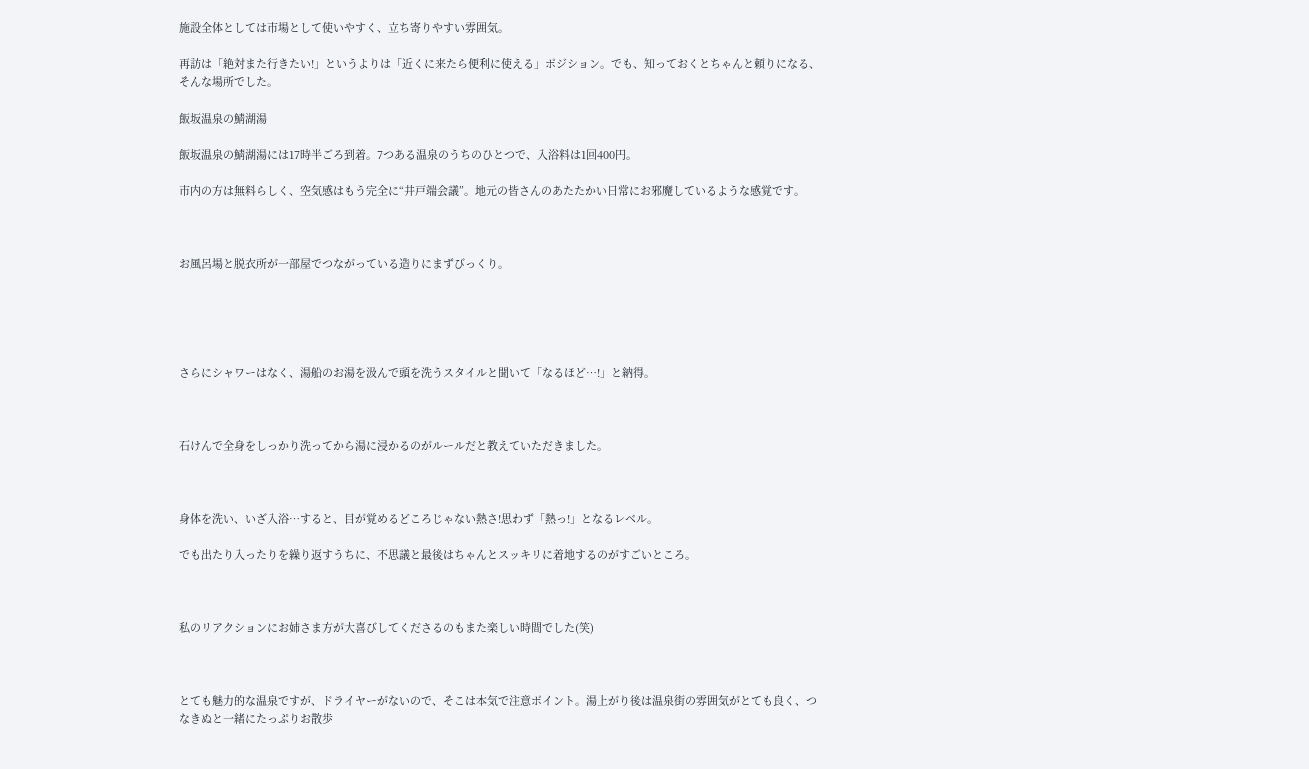施設全体としては市場として使いやすく、立ち寄りやすい雰囲気。

再訪は「絶対また行きたい!」というよりは「近くに来たら便利に使える」ポジション。でも、知っておくとちゃんと頼りになる、そんな場所でした。

飯坂温泉の鯖湖湯

飯坂温泉の鯖湖湯には17時半ごろ到着。7つある温泉のうちのひとつで、入浴料は1回400円。

市内の方は無料らしく、空気感はもう完全に“井戸端会議”。地元の皆さんのあたたかい日常にお邪魔しているような感覚です。



お風呂場と脱衣所が一部屋でつながっている造りにまずびっくり。





さらにシャワーはなく、湯船のお湯を汲んで頭を洗うスタイルと聞いて「なるほど…!」と納得。



石けんで全身をしっかり洗ってから湯に浸かるのがルールだと教えていただきました。



身体を洗い、いざ入浴…すると、目が覚めるどころじゃない熱さ!思わず「熱っ!」となるレベル。

でも出たり入ったりを繰り返すうちに、不思議と最後はちゃんとスッキリに着地するのがすごいところ。



私のリアクションにお姉さま方が大喜びしてくださるのもまた楽しい時間でした(笑)



とても魅力的な温泉ですが、ドライヤーがないので、そこは本気で注意ポイント。湯上がり後は温泉街の雰囲気がとても良く、つなきぬと一緒にたっぷりお散歩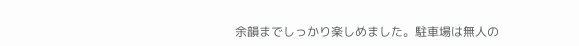余韻までしっかり楽しめました。駐車場は無人の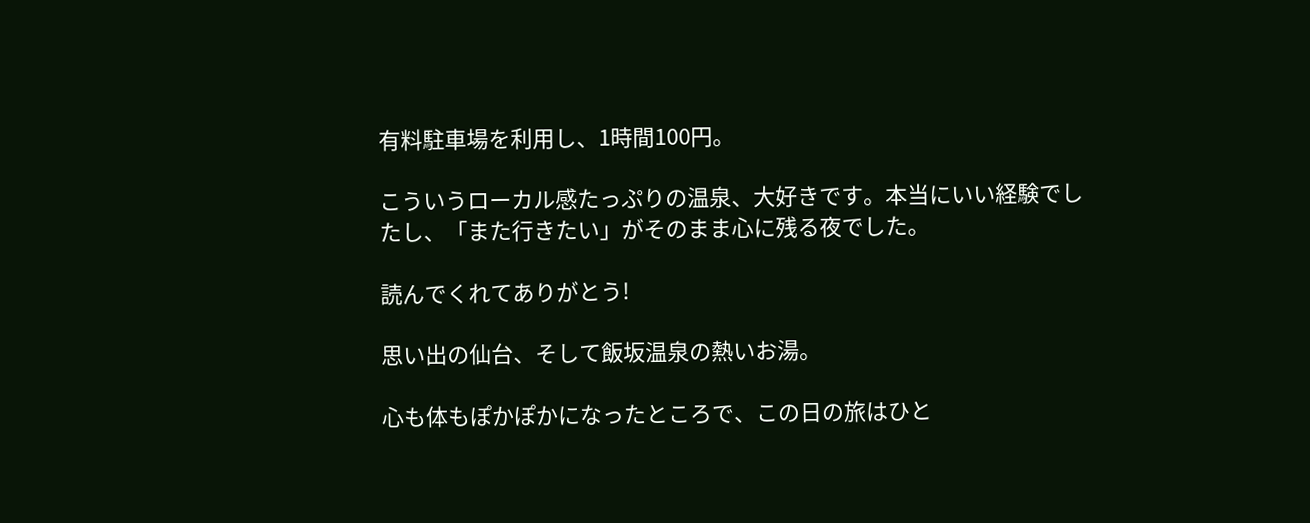有料駐車場を利用し、1時間100円。

こういうローカル感たっぷりの温泉、大好きです。本当にいい経験でしたし、「また行きたい」がそのまま心に残る夜でした。

読んでくれてありがとう!

思い出の仙台、そして飯坂温泉の熱いお湯。

心も体もぽかぽかになったところで、この日の旅はひと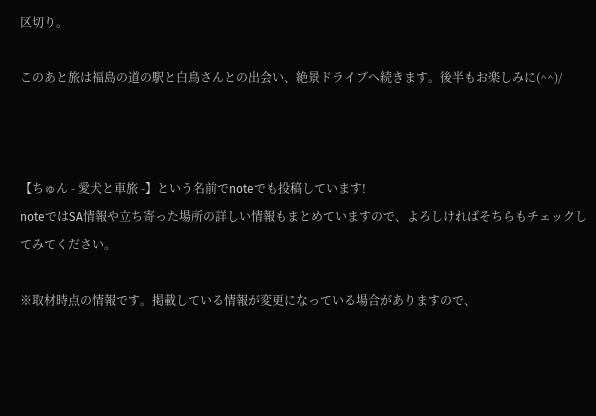区切り。

このあと旅は福島の道の駅と白鳥さんとの出会い、絶景ドライブへ続きます。後半もお楽しみに(^^)/



【ちゅん - 愛犬と車旅 -】という名前でnoteでも投稿しています!
noteではSA情報や立ち寄った場所の詳しい情報もまとめていますので、よろしければそちらもチェックしてみてください。

※取材時点の情報です。掲載している情報が変更になっている場合がありますので、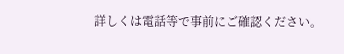詳しくは電話等で事前にご確認ください。